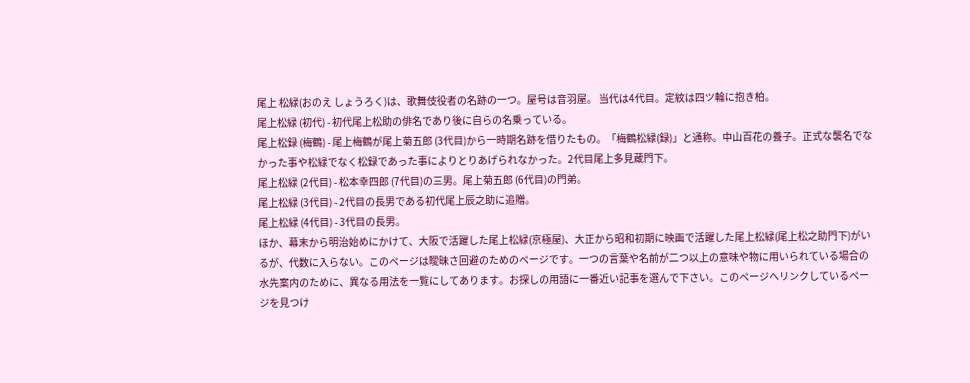尾上 松緑(おのえ しょうろく)は、歌舞伎役者の名跡の一つ。屋号は音羽屋。 当代は4代目。定紋は四ツ輪に抱き柏。
尾上松緑 (初代) - 初代尾上松助の俳名であり後に自らの名乗っている。
尾上松録 (梅鶴) - 尾上梅鶴が尾上菊五郎 (3代目)から一時期名跡を借りたもの。「梅鶴松緑(録)」と通称。中山百花の養子。正式な襲名でなかった事や松緑でなく松録であった事によりとりあげられなかった。2代目尾上多見蔵門下。
尾上松緑 (2代目) - 松本幸四郎 (7代目)の三男。尾上菊五郎 (6代目)の門弟。
尾上松緑 (3代目) - 2代目の長男である初代尾上辰之助に追贈。
尾上松緑 (4代目) - 3代目の長男。
ほか、幕末から明治始めにかけて、大阪で活躍した尾上松緑(京極屋)、大正から昭和初期に映画で活躍した尾上松緑(尾上松之助門下)がいるが、代数に入らない。このページは曖昧さ回避のためのページです。一つの言葉や名前が二つ以上の意味や物に用いられている場合の水先案内のために、異なる用法を一覧にしてあります。お探しの用語に一番近い記事を選んで下さい。このページへリンクしているページを見つけ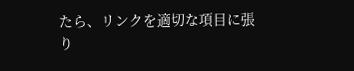たら、リンクを適切な項目に張り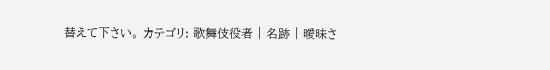替えて下さい。 カテゴリ: 歌舞伎役者 | 名跡 | 曖昧さ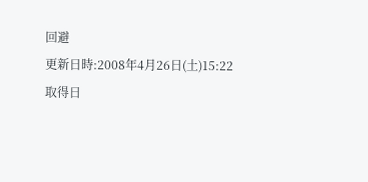回避
更新日時:2008年4月26日(土)15:22
取得日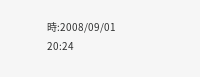時:2008/09/01 20:24